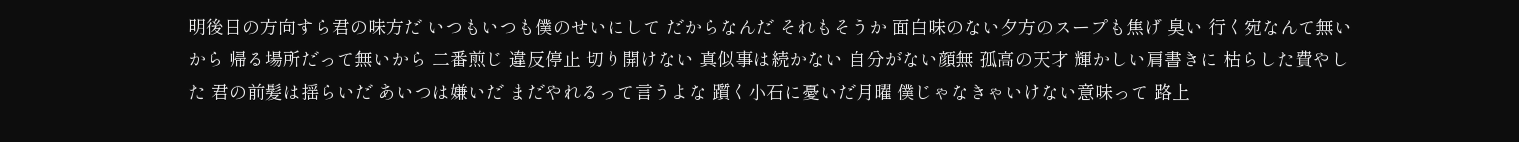明後日の方向すら君の味方だ いつもいつも僕のせいにして だからなんだ それもそうか 面白味のない夕方のスープも焦げ 臭い 行く宛なんて無いから 帰る場所だって無いから 二番煎じ 違反停止 切り開けない 真似事は続かない 自分がない顔無 孤高の天才 輝かしい肩書きに 枯らした費やした 君の前髪は揺らいだ あいつは嫌いだ まだやれるって言うよな 躓く小石に憂いだ月曜 僕じゃなきゃいけない意味って 路上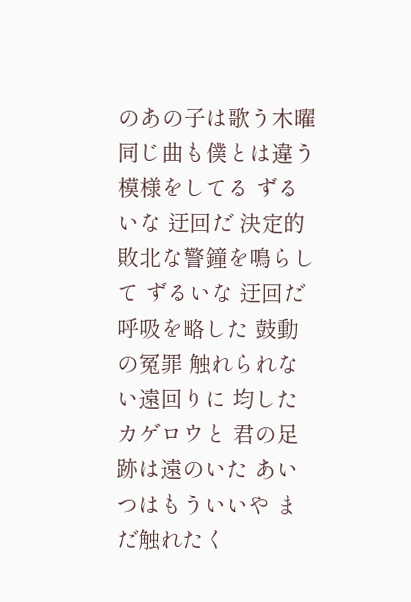のあの子は歌う木曜 同じ曲も僕とは違う模様をしてる ずるいな 迂回だ 決定的敗北な警鐘を鳴らして ずるいな 迂回だ 呼吸を略した 鼓動の冤罪 触れられない遠回りに 均したカゲロウと 君の足跡は遠のいた あいつはもういいや まだ触れたく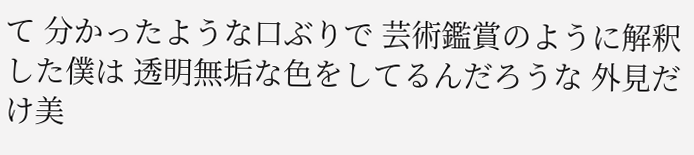て 分かったような口ぶりで 芸術鑑賞のように解釈した僕は 透明無垢な色をしてるんだろうな 外見だけ美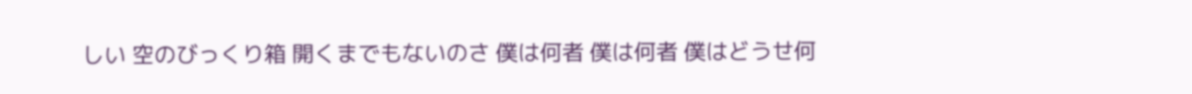しい 空のびっくり箱 開くまでもないのさ 僕は何者 僕は何者 僕はどうせ何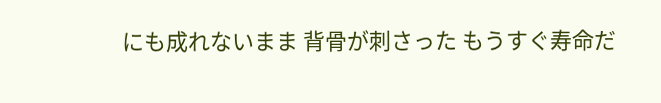にも成れないまま 背骨が刺さった もうすぐ寿命だ